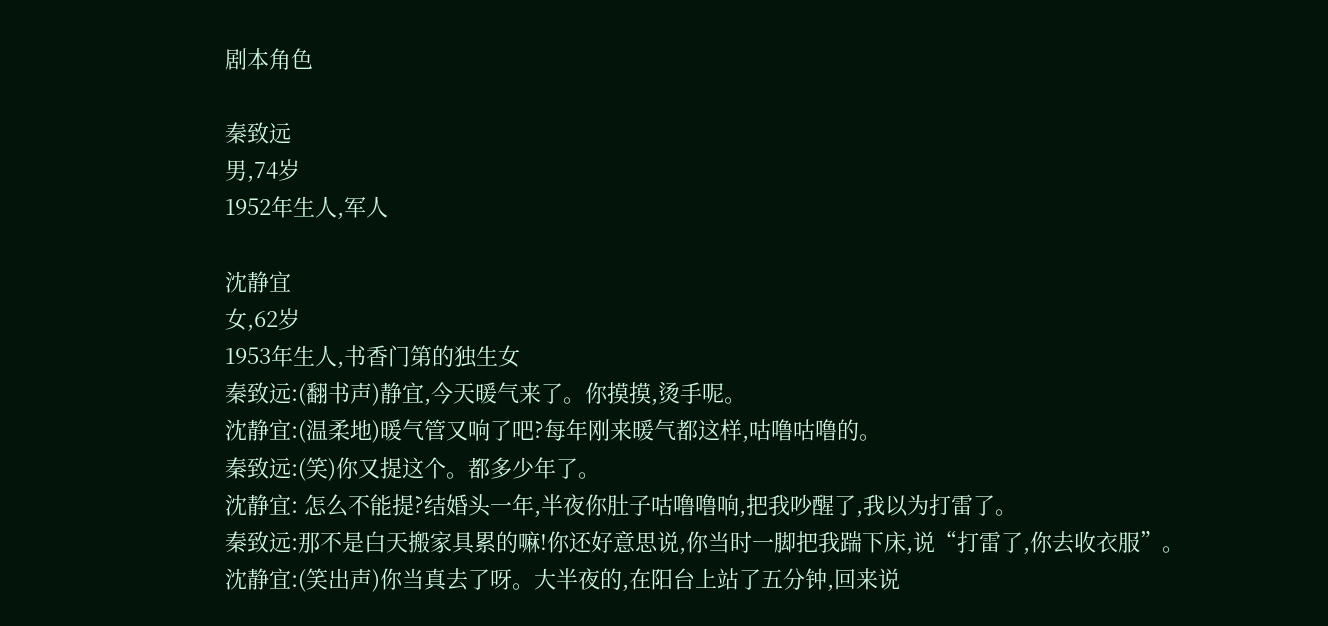剧本角色

秦致远
男,74岁
1952年生人,军人

沈静宜
女,62岁
1953年生人,书香门第的独生女
秦致远:(翻书声)静宜,今天暖气来了。你摸摸,烫手呢。
沈静宜:(温柔地)暖气管又响了吧?每年刚来暖气都这样,咕噜咕噜的。
秦致远:(笑)你又提这个。都多少年了。
沈静宜: 怎么不能提?结婚头一年,半夜你肚子咕噜噜响,把我吵醒了,我以为打雷了。
秦致远:那不是白天搬家具累的嘛!你还好意思说,你当时一脚把我踹下床,说“打雷了,你去收衣服”。
沈静宜:(笑出声)你当真去了呀。大半夜的,在阳台上站了五分钟,回来说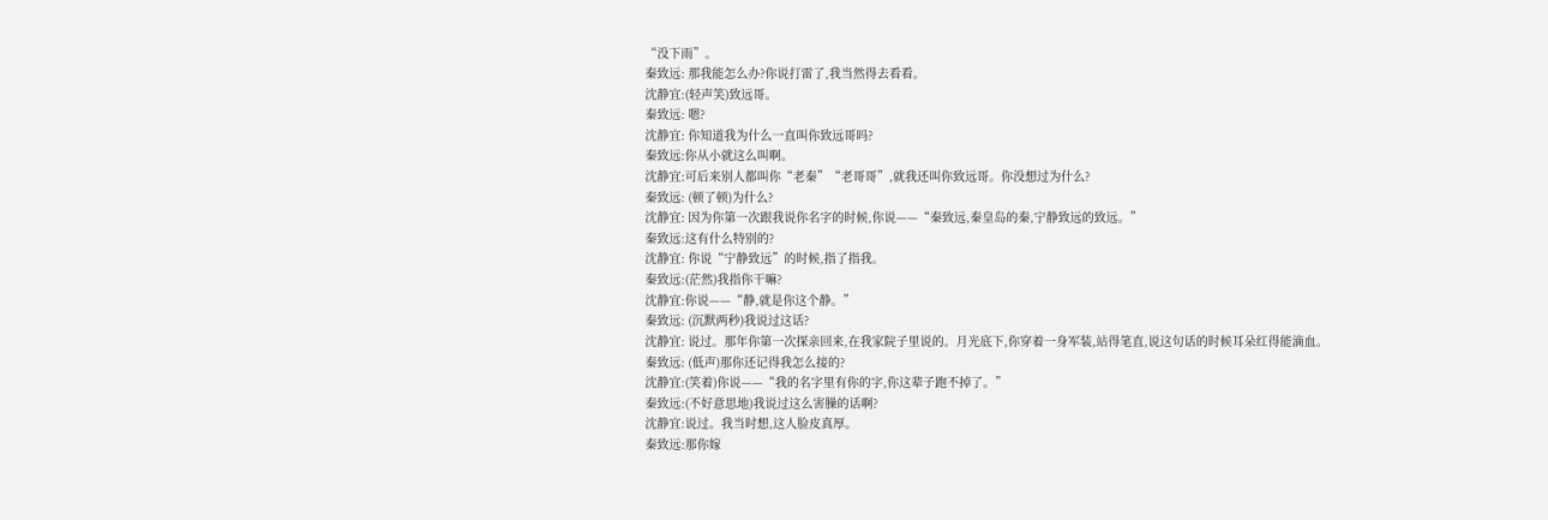“没下雨”。
秦致远: 那我能怎么办?你说打雷了,我当然得去看看。
沈静宜:(轻声笑)致远哥。
秦致远: 嗯?
沈静宜: 你知道我为什么一直叫你致远哥吗?
秦致远:你从小就这么叫啊。
沈静宜:可后来别人都叫你“老秦”“老哥哥”,就我还叫你致远哥。你没想过为什么?
秦致远: (顿了顿)为什么?
沈静宜: 因为你第一次跟我说你名字的时候,你说——“秦致远,秦皇岛的秦,宁静致远的致远。”
秦致远:这有什么特别的?
沈静宜: 你说“宁静致远”的时候,指了指我。
秦致远:(茫然)我指你干嘛?
沈静宜:你说——“静,就是你这个静。”
秦致远: (沉默两秒)我说过这话?
沈静宜: 说过。那年你第一次探亲回来,在我家院子里说的。月光底下,你穿着一身军装,站得笔直,说这句话的时候耳朵红得能滴血。
秦致远: (低声)那你还记得我怎么接的?
沈静宜:(笑着)你说——“我的名字里有你的字,你这辈子跑不掉了。”
秦致远:(不好意思地)我说过这么害臊的话啊?
沈静宜:说过。我当时想,这人脸皮真厚。
秦致远:那你嫁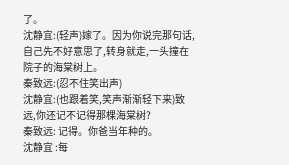了。
沈静宜:(轻声)嫁了。因为你说完那句话,自己先不好意思了,转身就走,一头撞在院子的海棠树上。
秦致远:(忍不住笑出声)
沈静宜:(也跟着笑,笑声渐渐轻下来)致远,你还记不记得那棵海棠树?
秦致远: 记得。你爸当年种的。
沈静宜 :每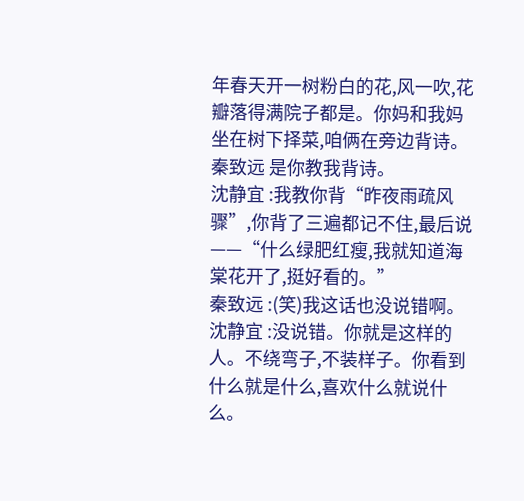年春天开一树粉白的花,风一吹,花瓣落得满院子都是。你妈和我妈坐在树下择菜,咱俩在旁边背诗。
秦致远 是你教我背诗。
沈静宜 :我教你背“昨夜雨疏风骤”,你背了三遍都记不住,最后说——“什么绿肥红瘦,我就知道海棠花开了,挺好看的。”
秦致远 :(笑)我这话也没说错啊。
沈静宜 :没说错。你就是这样的人。不绕弯子,不装样子。你看到什么就是什么,喜欢什么就说什么。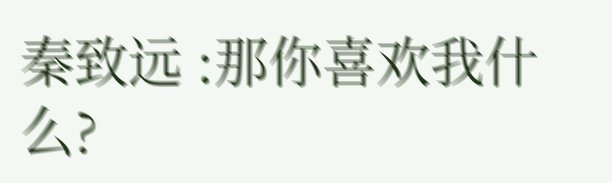秦致远 :那你喜欢我什么?